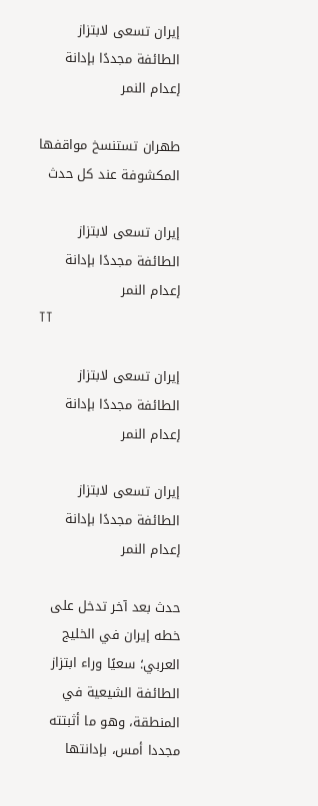إيران تسعى لابتزاز الطائفة مجددًا بإدانة إعدام النمر

طهران تستنسخ مواقفها المكشوفة عند كل حدث

إيران تسعى لابتزاز الطائفة مجددًا بإدانة إعدام النمر
TT

إيران تسعى لابتزاز الطائفة مجددًا بإدانة إعدام النمر

إيران تسعى لابتزاز الطائفة مجددًا بإدانة إعدام النمر

حدث بعد آخر تدخل على خطه إيران في الخليج العربي؛ سعيًا وراء ابتزاز الطائفة الشيعية في المنطقة، وهو ما أثبتته مجددا أمس، بإدانتها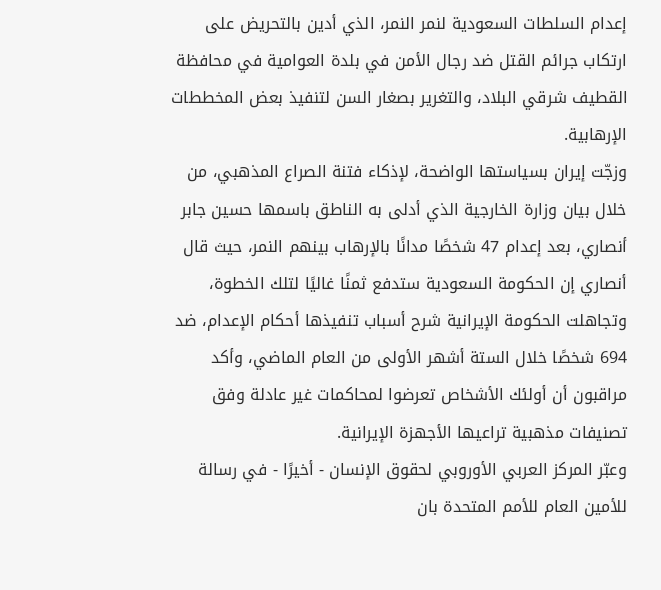إعدام السلطات السعودية لنمر النمر، الذي أدين بالتحريض على ارتكاب جرائم القتل ضد رجال الأمن في بلدة العوامية في محافظة القطيف شرقي البلاد، والتغرير بصغار السن لتنفيذ بعض المخططات الإرهابية.
وزجّت إيران بسياستها الواضحة، لإذكاء فتنة الصراع المذهبي، من خلال بيان وزارة الخارجية الذي أدلى به الناطق باسمها حسين جابر أنصاري، بعد إعدام 47 شخصًا مدانًا بالإرهاب بينهم النمر، حيث قال أنصاري إن الحكومة السعودية ستدفع ثمنًا غاليًا لتلك الخطوة، وتجاهلت الحكومة الإيرانية شرح أسباب تنفيذها أحكام الإعدام، ضد 694 شخصًا خلال الستة أشهر الأولى من العام الماضي، وأكد مراقبون أن أولئك الأشخاص تعرضوا لمحاكمات غير عادلة وفق تصنيفات مذهبية تراعيها الأجهزة الإيرانية.
وعبّر المركز العربي الأوروبي لحقوق الإنسان - أخيرًا - في رسالة للأمين العام للأمم المتحدة بان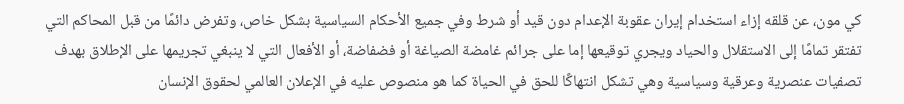كي مون، عن قلقه إزاء استخدام إيران عقوبة الإعدام دون قيد أو شرط وفي جميع الأحكام السياسية بشكل خاص، وتفرض دائمًا من قبل المحاكم التي تفتقر تمامًا إلى الاستقلال والحياد ويجري توقيعها إما على جرائم غامضة الصياغة أو فضفاضة، أو الأفعال التي لا ينبغي تجريمها على الإطلاق بهدف تصفيات عنصرية وعرقية وسياسية وهي تشكل انتهاكًا للحق في الحياة كما هو منصوص عليه في الإعلان العالمي لحقوق الإنسان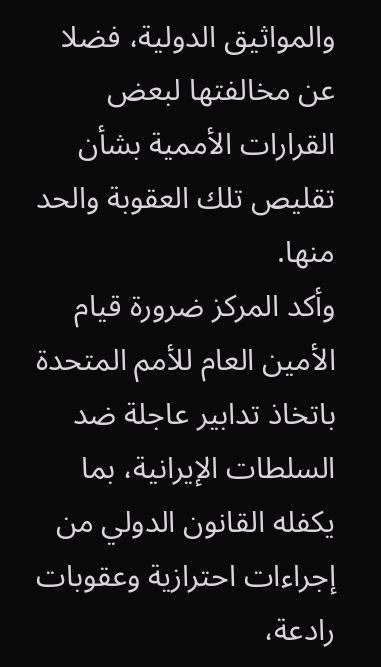والمواثيق الدولية، فضلا عن مخالفتها لبعض القرارات الأممية بشأن تقليص تلك العقوبة والحد منها.
وأكد المركز ضرورة قيام الأمين العام للأمم المتحدة باتخاذ تدابير عاجلة ضد السلطات الإيرانية، بما يكفله القانون الدولي من إجراءات احترازية وعقوبات رادعة،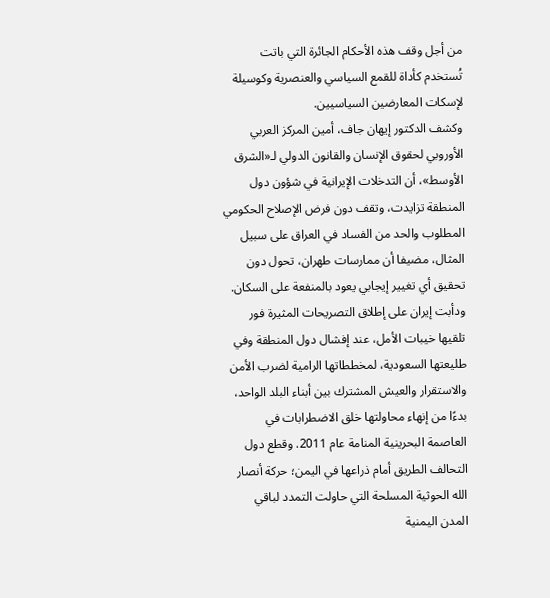من أجل وقف هذه الأحكام الجائرة التي باتت تُستخدم كأداة للقمع السياسي والعنصرية وكوسيلة لإسكات المعارضين السياسيين.
وكشف الدكتور إيهان جاف، أمين المركز العربي الأوروبي لحقوق الإنسان والقانون الدولي لـ«الشرق الأوسط»، أن التدخلات الإيرانية في شؤون دول المنطقة تزايدت، وتقف دون فرض الإصلاح الحكومي المطلوب والحد من الفساد في العراق على سبيل المثال، مضيفا أن ممارسات طهران، تحول دون تحقيق أي تغيير إيجابي يعود بالمنفعة على السكان.
ودأبت إيران على إطلاق التصريحات المثيرة فور تلقيها خيبات الأمل، عند إفشال دول المنطقة وفي طليعتها السعودية، لمخططاتها الرامية لضرب الأمن والاستقرار والعيش المشترك بين أبناء البلد الواحد، بدءًا من إنهاء محاولتها خلق الاضطرابات في العاصمة البحرينية المنامة عام 2011. وقطع دول التحالف الطريق أمام ذراعها في اليمن؛ حركة أنصار الله الحوثية المسلحة التي حاولت التمدد لباقي المدن اليمنية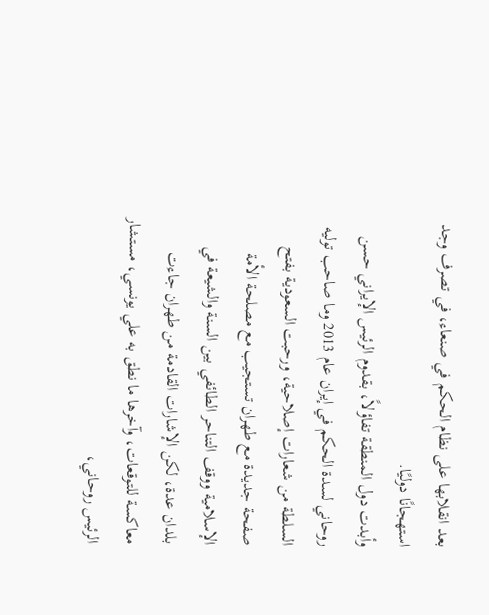بعد انقلابها على نظام الحكم في صنعاء، في تصرف وجد استهجانًا دوليًا.
وأبدت دول المنطقة تفاؤلاً، بقدوم الرئيس الإيراني حسن روحاني لسدة الحكم في إيران عام 2013 وما صاحب توليه السلطة من شعارات إصلاحية، ورحبت السعودية بفتح صفحة جديدة مع طهران تستجيب مع مصلحة الأمة الإسلامية ووقف التناحر الطائفي بين السنة والشيعة في بلدان عدة، لكن الإشارات القادمة من طهران جاءت معاكسة للتوقعات، وآخرها ما نطق به علي يونسي، مستشار الرئيس روحاني،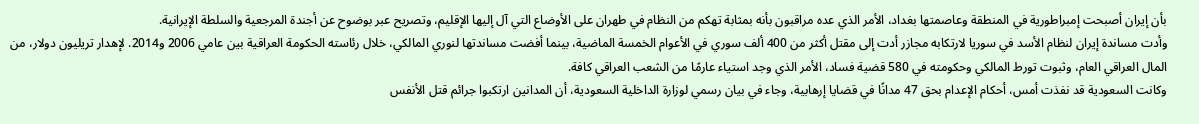بأن إيران أصبحت إمبراطورية في المنطقة وعاصمتها بغداد، الأمر الذي عده مراقبون بأنه بمثابة تهكم من النظام في طهران على الأوضاع التي آل إليها الإقليم، وتصريح عبر بوضوح عن أجندة المرجعية والسلطة الإيرانية.
وأدت مساندة إيران لنظام الأسد في سوريا لارتكابه مجازر أدت إلى مقتل أكثر من 400 ألف سوري في الأعوام الخمسة الماضية، بينما أفضت مساندتها لنوري المالكي، خلال رئاسته الحكومة العراقية بين عامي 2006 و2014. لإهدار تريليون دولار، من المال العراقي العام، وثبوت تورط المالكي وحكومته في 580 قضية فساد، الأمر الذي وجد استياء عارمًا من الشعب العراقي كافة.
وكانت السعودية قد نفذت أمس، أحكام الإعدام بحق 47 مدانًا في قضايا إرهابية، وجاء في بيان رسمي لوزارة الداخلية السعودية، أن المدانين ارتكبوا جرائم قتل الأنفس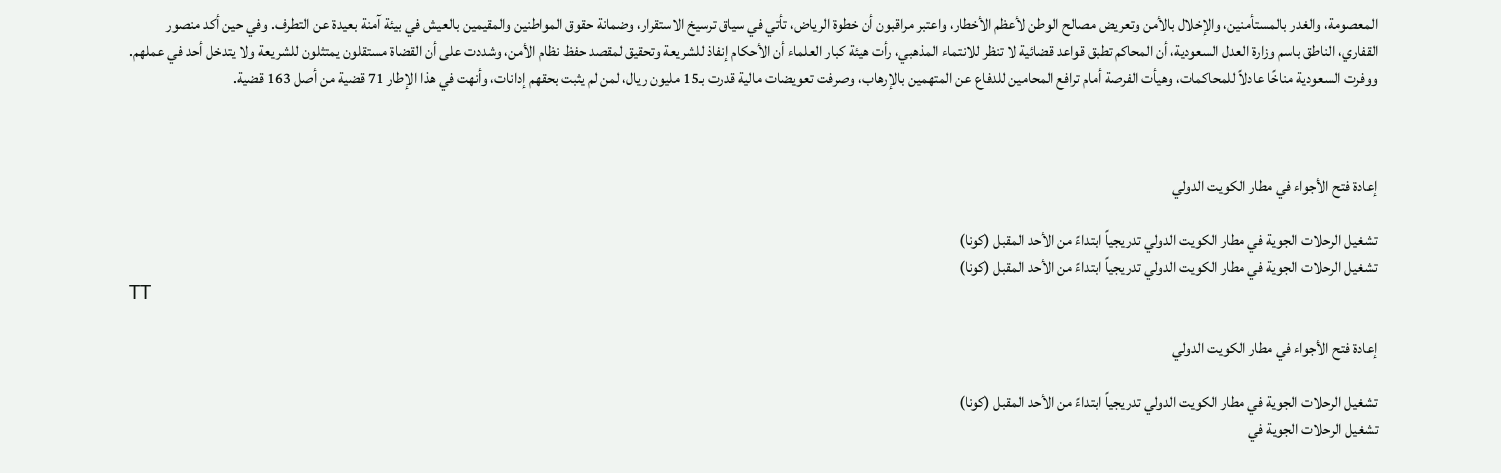المعصومة، والغدر بالمستأمنين، والإخلال بالأمن وتعريض مصالح الوطن لأعظم الأخطار، واعتبر مراقبون أن خطوة الرياض، تأتي في سياق ترسيخ الاستقرار، وضمانة حقوق المواطنين والمقيمين بالعيش في بيئة آمنة بعيدة عن التطرف. وفي حين أكد منصور القفاري، الناطق باسم وزارة العدل السعودية، أن المحاكم تطبق قواعد قضائية لا تنظر للانتماء المذهبي، رأت هيئة كبار العلماء أن الأحكام إنفاذ للشريعة وتحقيق لمقصد حفظ نظام الأمن، وشددت على أن القضاة مستقلون يمتثلون للشريعة ولا يتدخل أحد في عملهم.
ووفرت السعودية مناخًا عادلاً للمحاكمات، وهيأت الفرصة أمام ترافع المحامين للدفاع عن المتهمين بالإرهاب، وصرفت تعويضات مالية قدرت بـ15 مليون ريال، لمن لم يثبت بحقهم إدانات، وأنهت في هذا الإطار 71 قضية من أصل 163 قضية.



إعادة فتح الأجواء في مطار الكويت الدولي

تشغيل الرحلات الجوية في مطار الكويت الدولي تدريجياً ابتداءً من الأحد المقبل (كونا)
تشغيل الرحلات الجوية في مطار الكويت الدولي تدريجياً ابتداءً من الأحد المقبل (كونا)
TT

إعادة فتح الأجواء في مطار الكويت الدولي

تشغيل الرحلات الجوية في مطار الكويت الدولي تدريجياً ابتداءً من الأحد المقبل (كونا)
تشغيل الرحلات الجوية في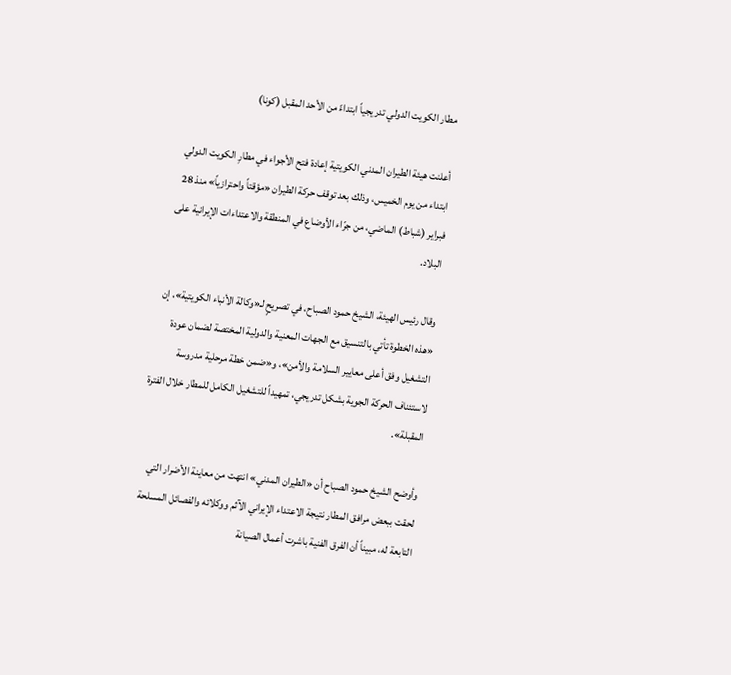مطار الكويت الدولي تدريجياً ابتداءً من الأحد المقبل (كونا)

أعلنت هيئة الطيران المدني الكويتية إعادة فتح الأجواء في مطارِ الكويت الدولي ابتداء من يوم الخميس، وذلك بعد توقف حركة الطيران «مؤقتاً واحترازياً» منذ 28 فبراير (شباط) الماضي، من جرّاء الأوضاع في المنطقة والاعتداءات الإيرانية على البلاد.

وقال رئيس الهيئة، الشيخ حمود الصباح، في تصريحٍ لـ«وكالة الأنباء الكويتية»، إن «هذه الخطوة تأتي بالتنسيق مع الجهات المعنية والدولية المختصة لضمان عودة التشغيل وفق أعلى معايير السلامة والأمن»، و«ضمن خطة مرحلية مدروسة لاستئناف الحركة الجوية بشكل تدريجي، تمهيداً للتشغيل الكامل للمطار خلال الفترة المقبلة».

وأوضح الشيخ حمود الصباح أن «الطيران المدني» انتهت من معاينة الأضرار التي لحقت ببعض مرافق المطار نتيجة الاعتداء الإيراني الآثم ووكلائه والفصائل المسلحة التابعة له، مبيناً أن الفرق الفنية باشرت أعمال الصيانة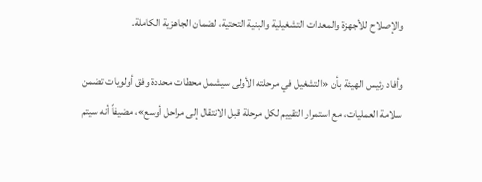والإصلاح للأجهزة والمعدات التشغيلية والبنية التحتية، لضمان الجاهزية الكاملة.

وأفاد رئيس الهيئة بأن «التشغيل في مرحلته الأولى سيشمل محطات محددة وفق أولويات تضمن سلامة العمليات، مع استمرار التقييم لكل مرحلة قبل الانتقال إلى مراحل أوسع»، مضيفاً أنه سيتم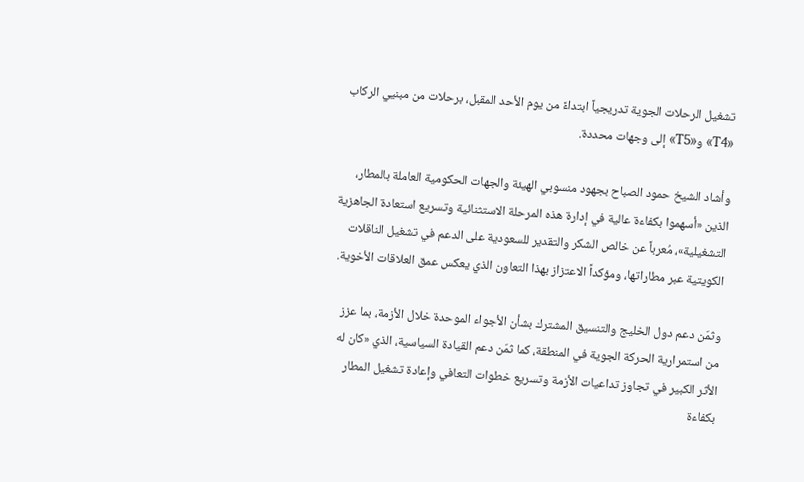تشغيل الرحلات الجوية تدريجياً ابتداءً من يوم الأحد المقبل، برحلات من مبنيي الركاب «T4» و«T5» إلى وجهات محددة.

وأشاد الشيخ حمود الصباح بجهود منسوبي الهيئة والجهات الحكومية العاملة بالمطار، الذين «أسهموا بكفاءة عالية في إدارة هذه المرحلة الاستثنائية وتسريع استعادة الجاهزية التشغيلية»، مُعرباً عن خالص الشكر والتقدير للسعودية على الدعم في تشغيل الناقلات الكويتية عبر مطاراتها، ومؤكداً الاعتزاز بهذا التعاون الذي يعكس عمق العلاقات الأخوية.

وثمّن دعم دول الخليج والتنسيق المشترك بشأن الأجواء الموحدة خلال الأزمة، بما عزز من استمرارية الحركة الجوية في المنطقة، كما ثمّن دعم القيادة السياسية، الذي «كان له الأثر الكبير في تجاوز تداعيات الأزمة وتسريع خطوات التعافي وإعادة تشغيل المطار بكفاءة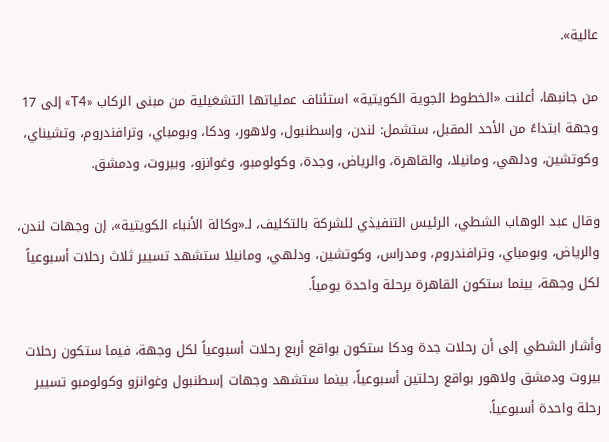عالية».

من جانبها، أعلنت «الخطوط الجوية الكويتية» استئناف عملياتها التشغيلية من مبنى الركاب «T4» إلى 17 وجهة ابتداءً من الأحد المقبل، ستشمل: لندن، وإسطنبول، ولاهور، ودكا، وبومباي، وترافندروم، وتشيناي، وكوتشين، ودلهي، ومانيلا، والقاهرة، والرياض، وجدة، وكولومبو، وغوانزو، وبيروت، ودمشق.

وقال عبد الوهاب الشطي، الرئيس التنفيذي للشركة بالتكليف، لـ«وكالة الأنباء الكويتية»، إن وجهات لندن، والرياض، وبومباي، وترافندروم، ومدراس، وكوتشين، ودلهي، ومانيلا ستشهد تسيير ثلاث رحلات أسبوعياً لكل وجهة، بينما ستكون القاهرة برحلة واحدة يومياً.

وأشار الشطي إلى أن رحلات جدة ودكا ستكون بواقع أربع رحلات أسبوعياً لكل وجهة، فيما ستكون رحلات بيروت ودمشق ولاهور بواقع رحلتين أسبوعياً، بينما ستشهد وجهات إسطنبول وغوانزو وكولومبو تسيير رحلة واحدة أسبوعياً.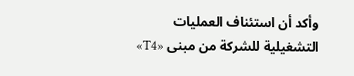وأكد أن استئناف العمليات التشغيلية للشركة من مبنى «T4»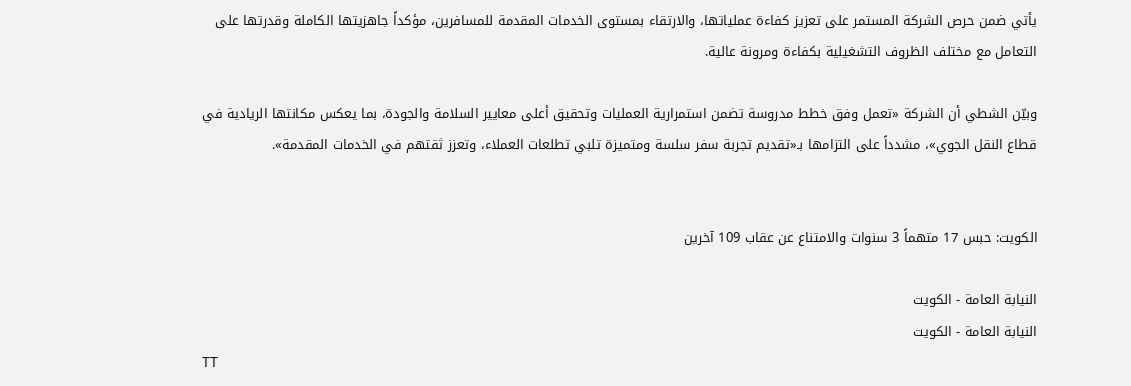يأتي ضمن حرص الشركة المستمر على تعزيز كفاءة عملياتها، والارتقاء بمستوى الخدمات المقدمة للمسافرين، مؤكداً جاهزيتها الكاملة وقدرتها على التعامل مع مختلف الظروف التشغيلية بكفاءة ومرونة عالية.

وبيّن الشطي أن الشركة «تعمل وفق خطط مدروسة تضمن استمرارية العمليات وتحقيق أعلى معايير السلامة والجودة، بما يعكس مكانتها الريادية في قطاع النقل الجوي»، مشدداً على التزامها بـ«تقديم تجربة سفر سلسة ومتميزة تلبي تطلعات العملاء، وتعزز ثقتهم في الخدمات المقدمة».


الكويت: حبس 17 متهماً 3 سنوات والامتناع عن عقاب 109 آخرين

النيابة العامة - الكويت
النيابة العامة - الكويت
TT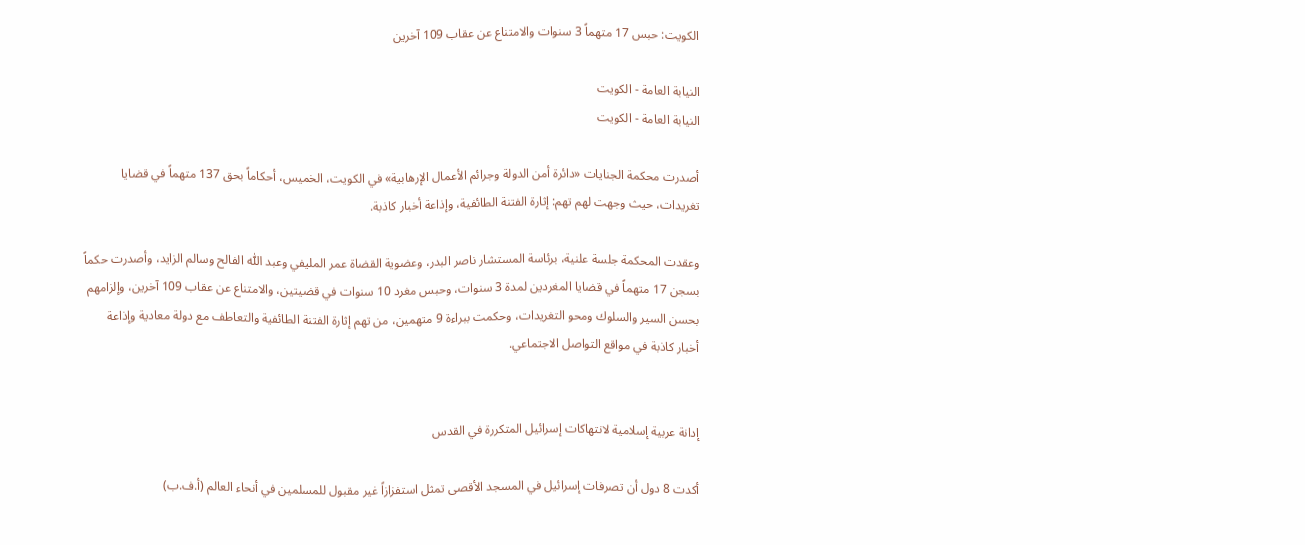الكويت: حبس 17 متهماً 3 سنوات والامتناع عن عقاب 109 آخرين

النيابة العامة - الكويت
النيابة العامة - الكويت

أصدرت محكمة الجنايات «دائرة أمن الدولة وجرائم الأعمال الإرهابية» في الكويت، الخميس، أحكاماً بحق 137 متهماً في قضايا تغريدات، حيث وجهت لهم تهم: إثارة الفتنة الطائفية، وإذاعة أخبار كاذبة.

وعقدت المحكمة جلسة علنية، برئاسة المستشار ناصر البدر، وعضوية القضاة عمر المليفي وعبد اللّٰه الفالح وسالم الزايد، وأصدرت حكماً بسجن 17 متهماً في قضايا المغردين لمدة 3 سنوات، وحبس مغرد 10 سنوات في قضيتين، والامتناع عن عقاب 109 آخرين، وإلزامهم بحسن السير والسلوك ومحو التغريدات، وحكمت ببراءة 9 متهمين، من تهم إثارة الفتنة الطائفية والتعاطف مع دولة معادية وإذاعة أخبار كاذبة في مواقع التواصل الاجتماعي.


إدانة عربية إسلامية لانتهاكات إسرائيل المتكررة في القدس

أكدت 8 دول أن تصرفات إسرائيل في المسجد الأقصى تمثل استفزازاً غير مقبول للمسلمين في أنحاء العالم (أ.ف.ب)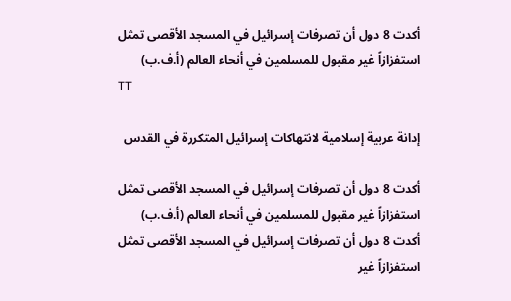أكدت 8 دول أن تصرفات إسرائيل في المسجد الأقصى تمثل استفزازاً غير مقبول للمسلمين في أنحاء العالم (أ.ف.ب)
TT

إدانة عربية إسلامية لانتهاكات إسرائيل المتكررة في القدس

أكدت 8 دول أن تصرفات إسرائيل في المسجد الأقصى تمثل استفزازاً غير مقبول للمسلمين في أنحاء العالم (أ.ف.ب)
أكدت 8 دول أن تصرفات إسرائيل في المسجد الأقصى تمثل استفزازاً غير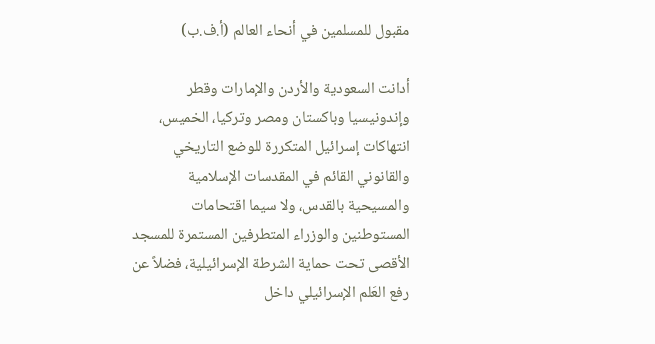مقبول للمسلمين في أنحاء العالم (أ.ف.ب)

أدانت السعودية والأردن والإمارات وقطر وإندونيسيا وباكستان ومصر وتركيا، الخميس، انتهاكات إسرائيل المتكررة للوضع التاريخي والقانوني القائم في المقدسات الإسلامية والمسيحية بالقدس، ولا سيما اقتحامات المستوطنين والوزراء المتطرفين المستمرة للمسجد الأقصى تحت حماية الشرطة الإسرائيلية، فضلاً عن رفع العَلم الإسرائيلي داخل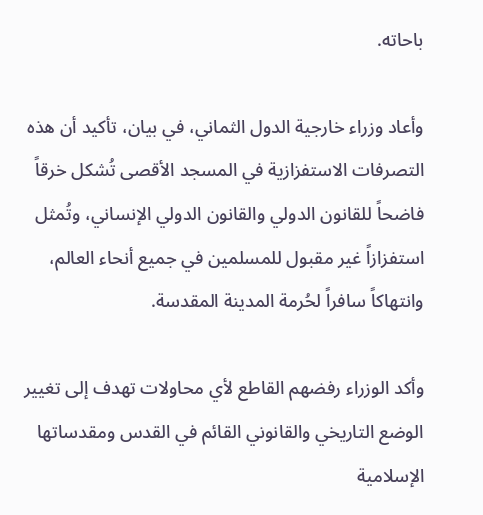باحاته.

وأعاد وزراء خارجية الدول الثماني، في بيان، تأكيد أن هذه التصرفات الاستفزازية في المسجد الأقصى تُشكل خرقاً فاضحاً للقانون الدولي والقانون الدولي الإنساني، وتُمثل استفزازاً غير مقبول للمسلمين في جميع أنحاء العالم، وانتهاكاً سافراً لحُرمة المدينة المقدسة.

وأكد الوزراء رفضهم القاطع لأي محاولات تهدف إلى تغيير الوضع التاريخي والقانوني القائم في القدس ومقدساتها الإسلامية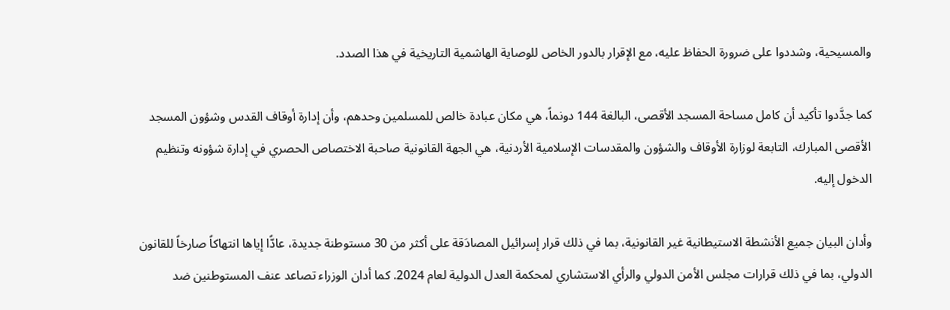والمسيحية، وشددوا على ضرورة الحفاظ عليه، مع الإقرار بالدور الخاص للوصاية الهاشمية التاريخية في هذا الصدد.

كما جدَّدوا تأكيد أن كامل مساحة المسجد الأقصى، البالغة 144 دونماً، هي مكان عبادة خالص للمسلمين وحدهم، وأن إدارة أوقاف القدس وشؤون المسجد الأقصى المبارك، التابعة لوزارة الأوقاف والشؤون والمقدسات الإسلامية الأردنية، هي الجهة القانونية صاحبة الاختصاص الحصري في إدارة شؤونه وتنظيم الدخول إليه.

وأدان البيان جميع الأنشطة الاستيطانية غير القانونية، بما في ذلك قرار إسرائيل المصادَقة على أكثر من 30 مستوطنة جديدة، عادًّا إياها انتهاكاً صارخاً للقانون الدولي، بما في ذلك قرارات مجلس الأمن الدولي والرأي الاستشاري لمحكمة العدل الدولية لعام 2024. كما أدان الوزراء تصاعد عنف المستوطنين ضد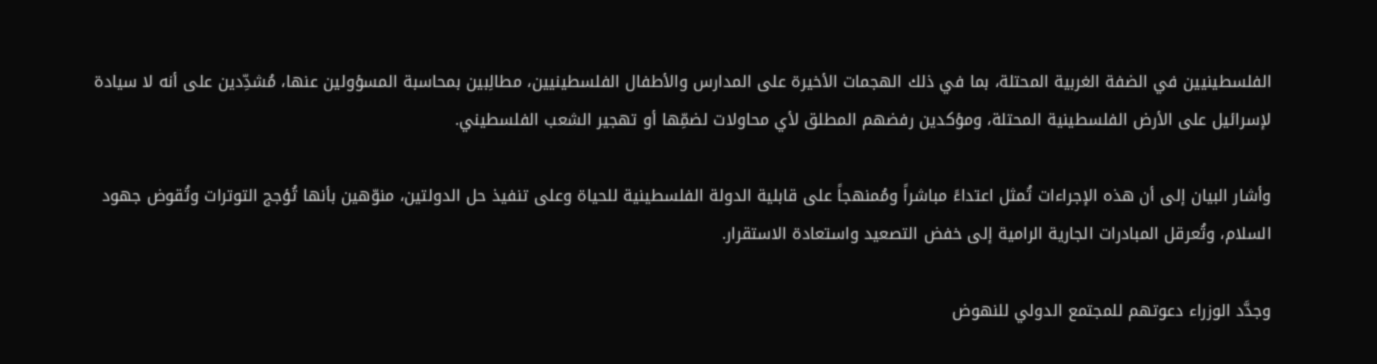الفلسطينيين في الضفة الغربية المحتلة، بما في ذلك الهجمات الأخيرة على المدارس والأطفال الفلسطينيين، مطالِبين بمحاسبة المسؤولين عنها، مُشدِّدين على أنه لا سيادة لإسرائيل على الأرض الفلسطينية المحتلة، ومؤكدين رفضهم المطلق لأي محاولات لضمِّها أو تهجير الشعب الفلسطيني.

وأشار البيان إلى أن هذه الإجراءات تُمثل اعتداءً مباشراً ومُمنهجاً على قابلية الدولة الفلسطينية للحياة وعلى تنفيذ حل الدولتين، منوّهين بأنها تُؤجج التوترات وتُقوض جهود السلام، وتُعرقل المبادرات الجارية الرامية إلى خفض التصعيد واستعادة الاستقرار.

وجدَّد الوزراء دعوتهم للمجتمع الدولي للنهوض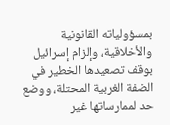بمسؤولياته القانونية والأخلاقية، وإلزام إسرائيل بوقف تصعيدها الخطير في الضفة الغربية المحتلة، ووضع حد لممارساتها غير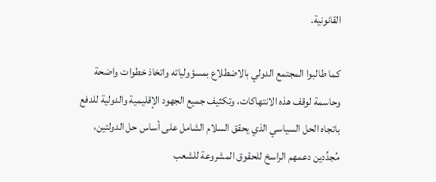القانونية.

كما طالبوا المجتمع الدولي بالاضطلاع بمسؤولياته واتخاذ خطوات واضحة وحاسمة لوقف هذه الانتهاكات، وتكثيف جميع الجهود الإقليمية والدولية للدفع باتجاه الحل السياسي الذي يحقق السلام الشامل على أساس حل الدولتين، مُجدِّدين دعمهم الراسخ للحقوق المشروعة للشعب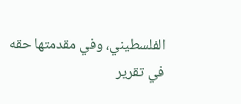الفلسطيني، وفي مقدمتها حقه في تقرير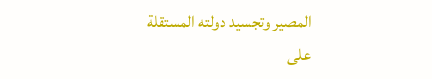المصير وتجسيد دولته المستقلة على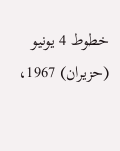خطوط 4 يونيو (حزيران) 1967،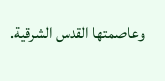وعاصمتها القدس الشرقية.